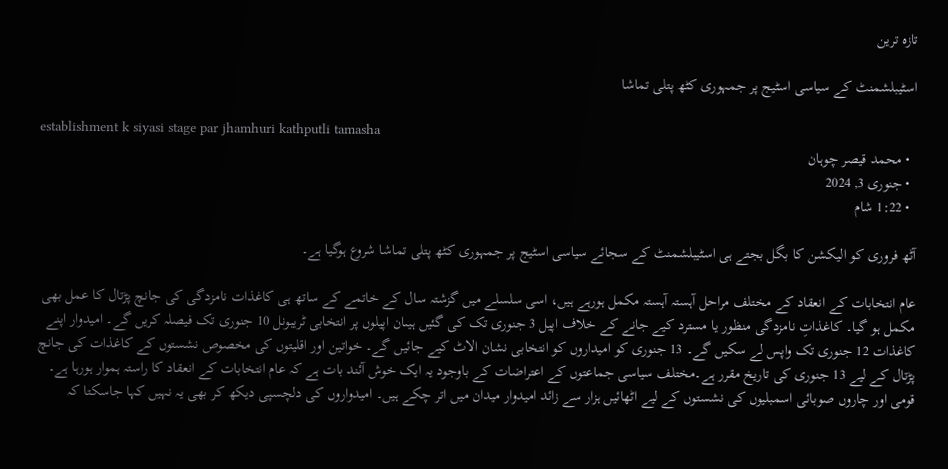تازہ ترین

اسٹیبلشمنٹ کے سیاسی اسٹیج پر جمہوری کٹھ پتلی تماشا

establishment k siyasi stage par jhamhuri kathputli tamasha
  • محمد قیصر چوہان
  • جنوری 3, 2024
  • 1:22 شام

آٹھ فروری کو الیکشن کا بگل بجتے ہی اسٹیبلشمنٹ کے سجائے سیاسی اسٹیج پر جمہوری کٹھ پتلی تماشا شروع ہوگیا ہے۔

عام انتخابات کے انعقاد کے مختلف مراحل آہستہ آہستہ مکمل ہورہے ہیں، اسی سلسلے میں گزشتہ سال کے خاتمے کے ساتھ ہی کاغذات نامزدگی کی جانچ پڑتال کا عمل بھی مکمل ہو گیا۔ کاغذاتِ نامزدگی منظور یا مسترد کیے جانے کے خلاف اپیل 3 جنوری تک کی گئیں ہیںان اپیلوں پر انتخابی ٹریبونل 10 جنوری تک فیصلہ کریں گے۔ امیدوار اپنے کاغذات 12 جنوری تک واپس لے سکیں گے۔ 13 جنوری کو امیداروں کو انتخابی نشان الاٹ کیے جائیں گے۔ خواتین اور اقلیتوں کی مخصوص نشستوں کے کاغذات کی جانچ پڑتال کے لیے 13 جنوری کی تاریخ مقرر ہے۔مختلف سیاسی جماعتوں کے اعتراضات کے باوجود یہ ایک خوش آئند بات ہے کہ عام انتخابات کے انعقاد کا راستہ ہموار ہورہا ہے۔ قومی اور چاروں صوبائی اسمبلیوں کی نشستوں کے لیے اٹھائیں ہزار سے زائد امیدوار میدان میں اتر چکے ہیں۔ امیدواروں کی دلچسپی دیکھ کر بھی یہ نہیں کہا جاسکتا کہ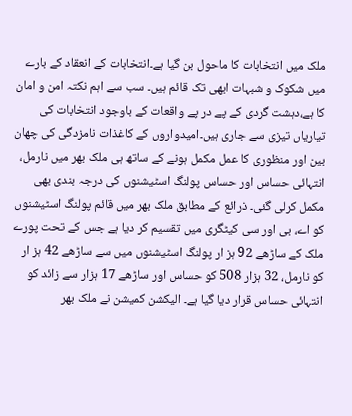ملک میں انتخابات کا ماحول بن گیا ہے۔انتخابات کے انعقاد کے بارے میں شکوک و شبہات ابھی تک قائم ہیں۔ سب سے اہم نکتہ امن و امان کا ہے،دہشت گردی کے پے در پے واقعات کے باوجود انتخابات کی تیاریاں تیزی سے جاری ہیں۔امیدواروں کے کاغذات نامزدگی کی چھان بین اور منظوری کا عمل مکمل ہونے کے ساتھ ہی ملک بھر میں نارمل، انتہائی حساس اور حساس پولنگ اسٹیشنوں کی درجہ بندی بھی مکمل کرلی گئی۔ ذرائع کے مطابق ملک بھر میں قائم پولنگ اسٹیشنوں کو اے، بی اور سی کیٹگری میں تقسیم کر دیا ہے جس کے تحت پورے ملک کے ساڑھے 92 ہز ار پولنگ اسٹیشنوں میں سے ساڑھے 42 ہز ار کو نارمل، 32 ہزار 508 کو حساس اور ساڑھے 17 ہزار سے زائد کو انتہائی حساس قرار دیا گیا ہے۔ الیکشن کمیشن نے ملک بھر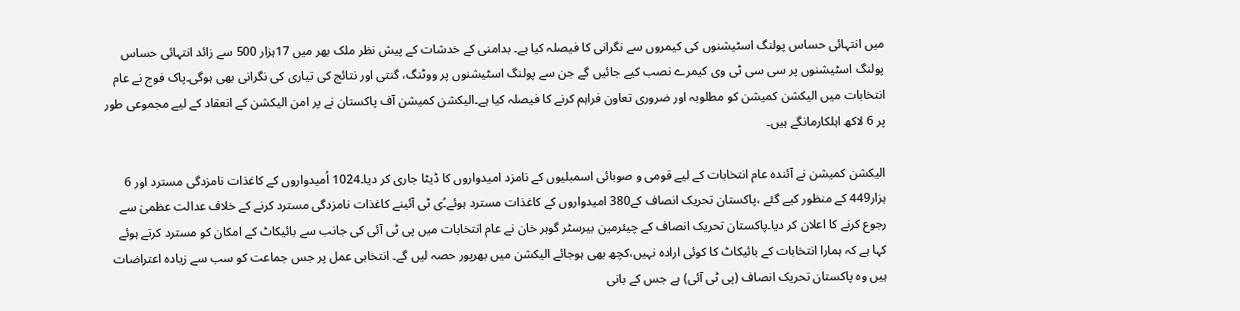میں انتہائی حساس پولنگ اسٹیشنوں کی کیمروں سے نگرانی کا فیصلہ کیا ہے۔ بدامنی کے خدشات کے پیش نظر ملک بھر میں 17ہزار 500 سے زائد انتہائی حساس پولنگ اسٹیشنوں پر سی سی ٹی وی کیمرے نصب کیے جائیں گے جن سے پولنگ اسٹیشنوں پر ووٹنگ، گنتی اور نتائج کی تیاری کی نگرانی بھی ہوگی۔پاک فوج نے عام انتخابات میں الیکشن کمیشن کو مطلوبہ اور ضروری تعاون فراہم کرنے کا فیصلہ کیا ہے۔الیکشن کمیشن آف پاکستان نے پر امن الیکشن کے انعقاد کے لیے مجموعی طور پر 6 لاکھ اہلکارمانگے ہیں۔

الیکشن کمیشن نے آئندہ عام انتخابات کے لیے قومی و صوبائی اسمبلیوں کے نامزد امیدواروں کا ڈیٹا جاری کر دیا۔1024 اُمیدواروں کے کاغذات نامزدگی مسترد اور 6 ہزار449 کے منظور کیے گئے ،پاکستان تحریک انصاف کے380 امیدواروں کے کاغذات مسترد ہوئے۔ُی ٹی آئینے کاغذات نامزدگی مسترد کرنے کے خلاف عدالت عظمیٰ سے رجوع کرنے کا اعلان کر دیا۔پاکستان تحریک انصاف کے چیئرمین بیرسٹر گوہر خان نے عام انتخابات میں پی ٹی آئی کی جانب سے بائیکاٹ کے امکان کو مسترد کرتے ہوئے کہا ہے کہ ہمارا انتخابات کے بائیکاٹ کا کوئی ارادہ نہیں،کچھ بھی ہوجائے الیکشن میں بھرپور حصہ لیں گے۔ انتخابی عمل پر جس جماعت کو سب سے زیادہ اعتراضات ہیں وہ پاکستان تحریک انصاف (پی ٹی آئی) ہے جس کے بانی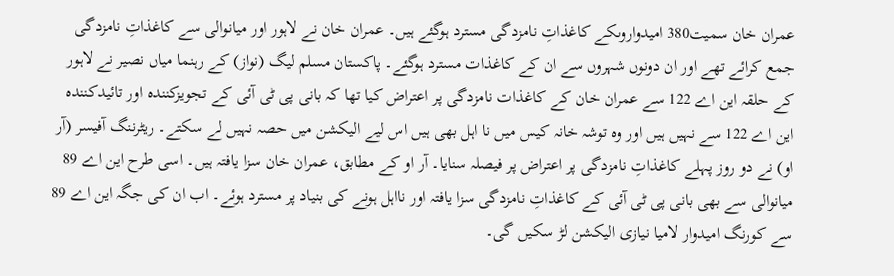عمران خان سمیت380 امیدواروںکے کاغذاتِ نامزدگی مسترد ہوگئے ہیں۔ عمران خان نے لاہور اور میانوالی سے کاغذاتِ نامزدگی جمع کرائے تھے اور ان دونوں شہروں سے ان کے کاغذات مسترد ہوگئے۔ پاکستان مسلم لیگ (نواز) کے رہنما میاں نصیر نے لاہور کے حلقہ این اے 122 سے عمران خان کے کاغذات نامزدگی پر اعتراض کیا تھا کہ بانی پی ٹی آئی کے تجویزکنندہ اور تائیدکنندہ این اے 122 سے نہیں ہیں اور وہ توشہ خانہ کیس میں نا اہل بھی ہیں اس لیے الیکشن میں حصہ نہیں لے سکتے۔ ریٹرننگ آفیسر (آر او) نے دو روز پہلے کاغذاتِ نامزدگی پر اعتراض پر فیصلہ سنایا۔ آر او کے مطابق، عمران خان سزا یافتہ ہیں۔ اسی طرح این اے 89 میانوالی سے بھی بانی پی ٹی آئی کے کاغذاتِ نامزدگی سزا یافتہ اور نااہل ہونے کی بنیاد پر مسترد ہوئے۔ اب ان کی جگہ این اے 89 سے کورنگ امیدوار لامیا نیازی الیکشن لڑ سکیں گی۔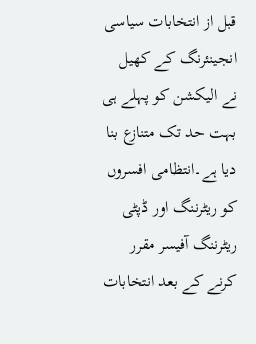قبل از انتخابات سیاسی انجینئرنگ کے کھیل نے الیکشن کو پہلے ہی بہت حد تک متنازع بنا دیا ہے۔انتظامی افسروں کو ریٹرننگ اور ڈپٹی ریٹرننگ آفیسر مقرر کرنے کے بعد انتخابات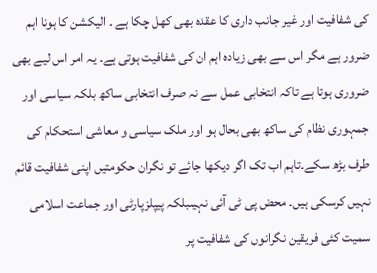کی شفافیت اور غیر جانب داری کا عقدہ بھی کھل چکا ہے ۔ الیکشن کا ہونا اہم ضرور ہے مگر اس سے بھی زیادہ اہم ان کی شفافیت ہوتی ہے۔ یہ امر اس لیے بھی ضروری ہوتا ہے تاکہ انتخابی عمل سے نہ صرف انتخابی ساکھ بلکہ سیاسی اور جمہوری نظام کی ساکھ بھی بحال ہو اور ملک سیاسی و معاشی استحکام کی طرف بڑھ سکے۔تاہم اب تک اگر دیکھا جائے تو نگران حکومتیں اپنی شفافیت قائم نہیں کرسکی ہیں۔ محض پی ٹی آئی نہیںبلکہ پیپلزپارٹی اور جماعت اسلامی سمیت کئی فریقین نگرانوں کی شفافیت پر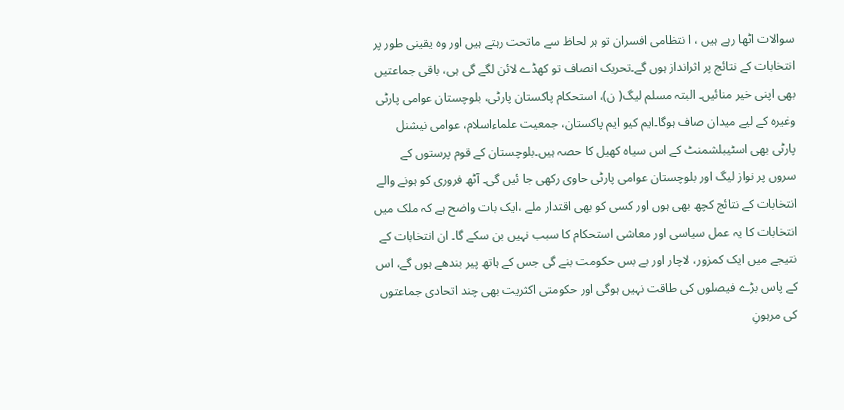سوالات اٹھا رہے ہیں ، ا نتظامی افسران تو ہر لحاظ سے ماتحت رہتے ہیں اور وہ یقینی طور پر انتخابات کے نتائج پر اثرانداز ہوں گے۔تحریک انصاف تو کھڈے لائن لگے گی ہی، باقی جماعتیں بھی اپنی خیر منائیں۔ البتہ مسلم لیگ( ن)، استحکام پاکستان پارٹی، بلوچستان عوامی پارٹی وغیرہ کے لیے میدان صاف ہوگا۔ایم کیو ایم پاکستان، جمعیت علماءاسلام، عوامی نیشنل پارٹی بھی اسٹیبلشمنٹ کے اس سیاہ کھیل کا حصہ ہیں۔بلوچستان کے قوم پرستوں کے سروں پر نواز لیگ اور بلوچستان عوامی پارٹی حاوی رکھی جا ئیں گی۔ آٹھ فروری کو ہونے والے انتخابات کے نتائج کچھ بھی ہوں اور کسی کو بھی اقتدار ملے ،ایک بات واضح ہے کہ ملک میں انتخابات کا یہ عمل سیاسی اور معاشی استحکام کا سبب نہیں بن سکے گا۔ ان انتخابات کے نتیجے میں ایک کمزور، لاچار اور بے بس حکومت بنے گی جس کے ہاتھ پیر بندھے ہوں گے، اس کے پاس بڑے فیصلوں کی طاقت نہیں ہوگی اور حکومتی اکثریت بھی چند اتحادی جماعتوں کی مرہونِ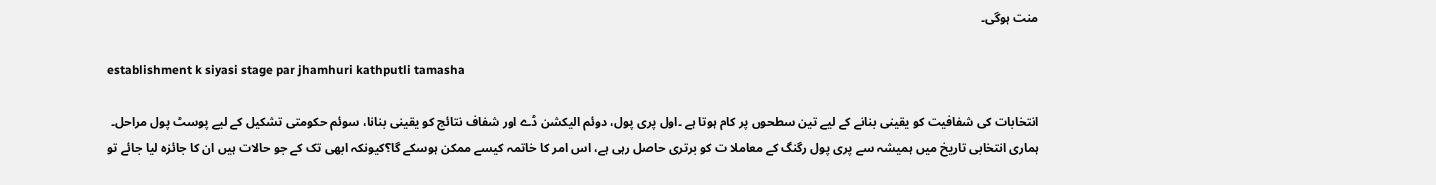منت ہوگی۔

establishment k siyasi stage par jhamhuri kathputli tamasha

انتخابات کی شفافیت کو یقینی بنانے کے لیے تین سطحوں پر کام ہوتا ہے ۔اول پری پول، دوئم الیکشن ڈے اور شفاف نتائج کو یقینی بنانا، سوئم حکومتی تشکیل کے لیے پوسٹ پول مراحل۔ ہماری انتخابی تاریخ میں ہمیشہ سے پری پول رگنگ کے معاملا ت کو برتری حاصل رہی ہے، اس امر کا خاتمہ کیسے ممکن ہوسکے گا؟کیونکہ ابھی تک کے جو حالات ہیں ان کا جائزہ لیا جائے تو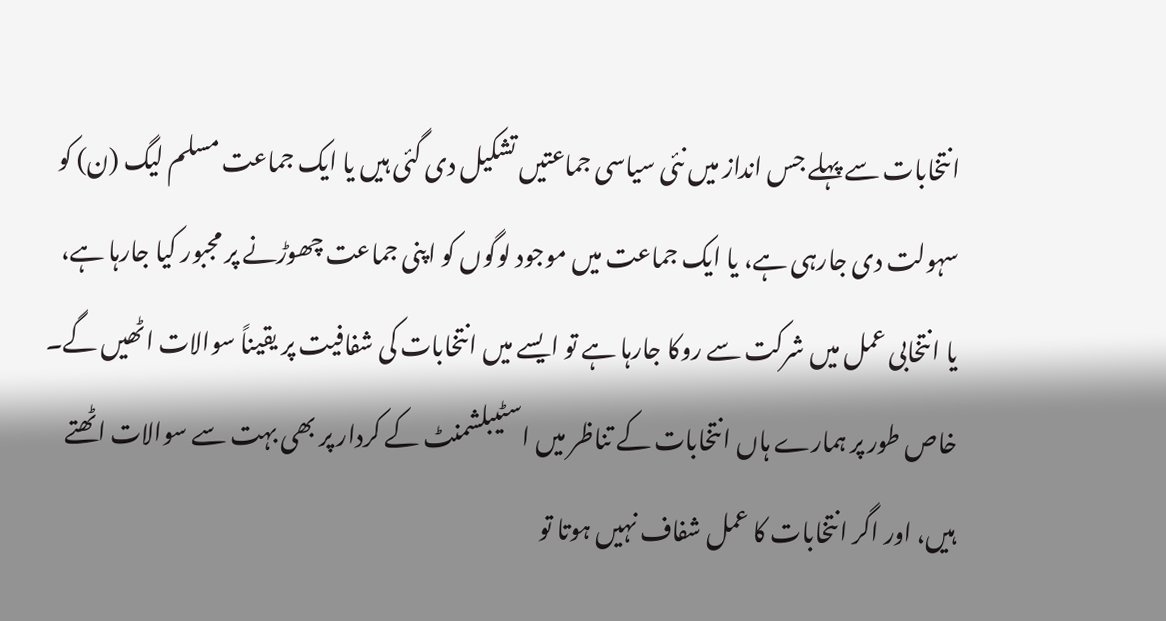انتخابات سے پہلے جس انداز میں نئی سیاسی جماعتیں تشکیل دی گئی ہیں یا ایک جماعت مسلم لیگ (ن) کو سہولت دی جارہی ہے، یا ایک جماعت میں موجود لوگوں کو اپنی جماعت چھوڑنے پر مجبور کیا جارہا ہے، یا انتخابی عمل میں شرکت سے روکا جارہا ہے تو ایسے میں انتخابات کی شفافیت پر یقیناً سوالات اٹھیں گے۔ خاص طور پر ہمارے ہاں انتخابات کے تناظر میں اسٹیبلشمنٹ کے کردار پر بھی بہت سے سوالات اٹھتے ہیں، اور اگر انتخابات کا عمل شفاف نہیں ہوتا تو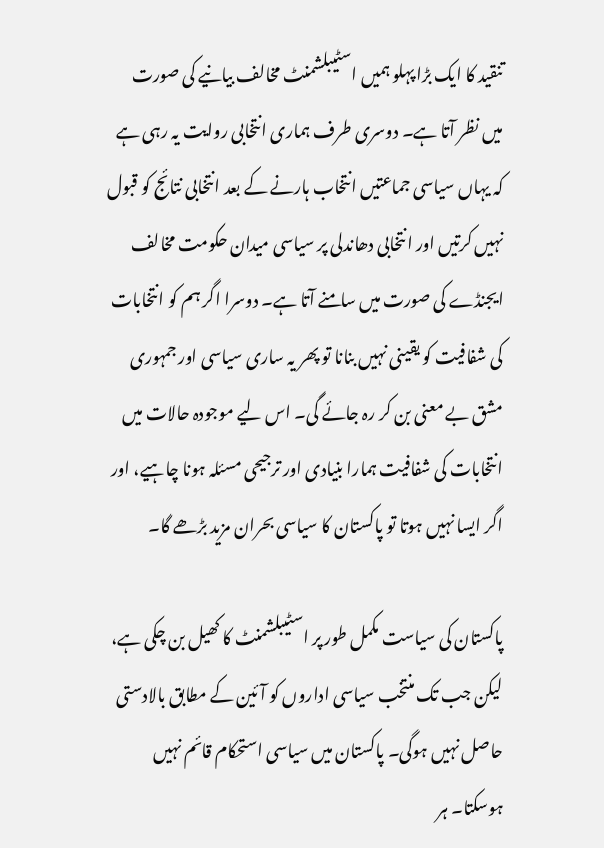تنقید کا ایک بڑا پہلو ہمیں اسٹیبلشمنٹ مخالف بیانیے کی صورت میں نظر آتا ہے۔ دوسری طرف ہماری انتخابی روایت یہ رہی ہے کہ یہاں سیاسی جماعتیں انتخاب ہارنے کے بعد انتخابی نتائج کو قبول نہیں کرتیں اور انتخابی دھاندلی پر سیاسی میدان حکومت مخالف ایجنڈے کی صورت میں سامنے آتا ہے۔ دوسرا اگر ہم کو انتخابات کی شفافیت کو یقینی نہیں بنانا تو پھر یہ ساری سیاسی اور جمہوری مشق بے معنی بن کر رہ جائے گی۔ اس لیے موجودہ حالات میں انتخابات کی شفافیت ہمارا بنیادی اور ترجیحی مسئلہ ہونا چاہیے، اور اگر ایسا نہیں ہوتا تو پاکستان کا سیاسی بحران مزید بڑھے گا۔

پاکستان کی سیاست مکمل طور پر اسٹیبلشمنٹ کا کھیل بن چکی ہے، لیکن جب تک منتخب سیاسی اداروں کو آئین کے مطابق بالادستی حاصل نہیں ہوگی۔ پاکستان میں سیاسی استحکام قائم نہیں ہوسکتا۔ ہر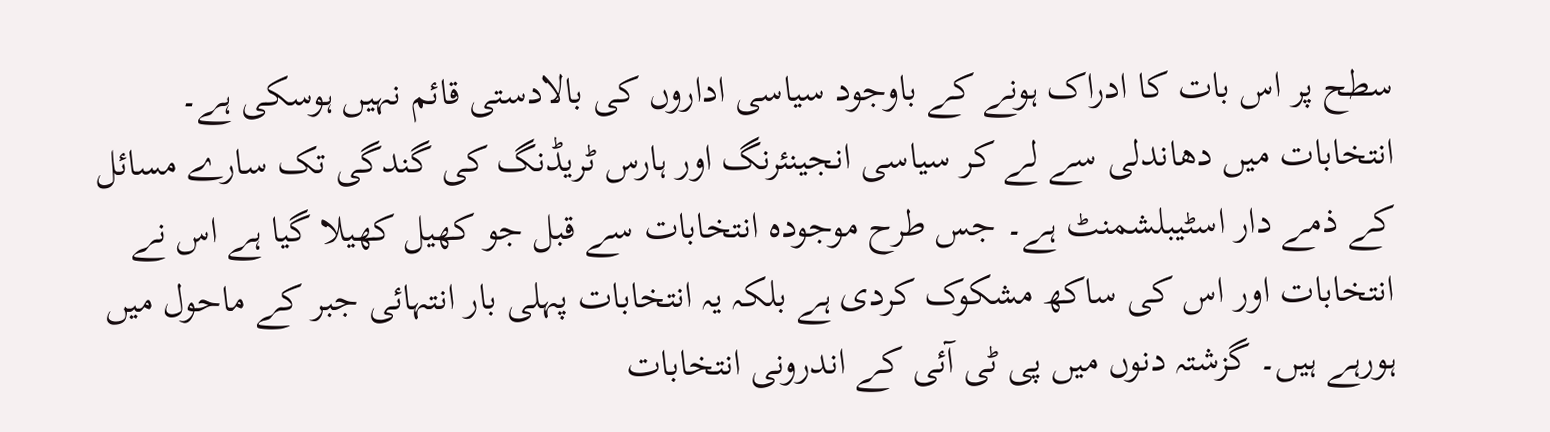سطح پر اس بات کا ادراک ہونے کے باوجود سیاسی اداروں کی بالادستی قائم نہیں ہوسکی ہے۔ انتخابات میں دھاندلی سے لے کر سیاسی انجینئرنگ اور ہارس ٹریڈنگ کی گندگی تک سارے مسائل کے ذمے دار اسٹیبلشمنٹ ہے۔ جس طرح موجودہ انتخابات سے قبل جو کھیل کھیلا گیا ہے اس نے انتخابات اور اس کی ساکھ مشکوک کردی ہے بلکہ یہ انتخابات پہلی بار انتہائی جبر کے ماحول میں ہورہے ہیں۔ گزشتہ دنوں میں پی ٹی آئی کے اندرونی انتخابات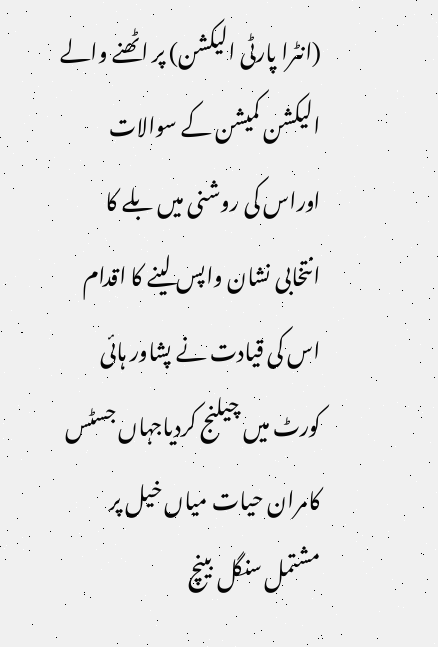(انٹرا پارٹی الیکشن) پر اٹھنے والے الیکشن کمیشن کے سوالات اوراس کی روشنی میں بلے کا انتخابی نشان واپس لینے کا اقدام اس کی قیادت نے پشاور ہائی کورٹ میں چیلنج کردیاجہاں جسٹس کامران حیات میاں خیل پر مشتمل سنگل بینچ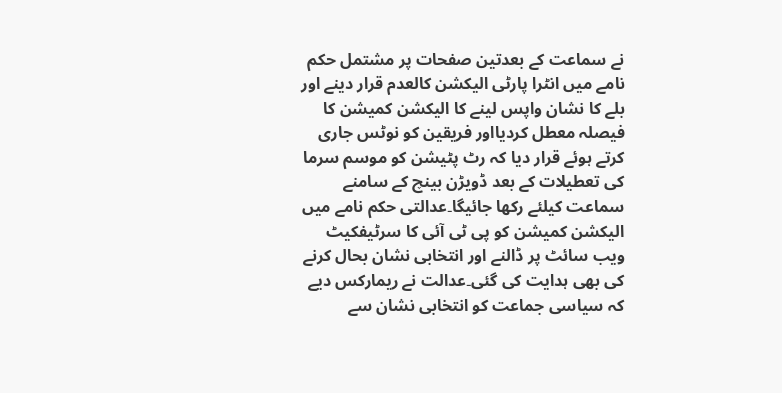نے سماعت کے بعدتین صفحات پر مشتمل حکم نامے میں انٹرا پارٹی الیکشن کالعدم قرار دینے اور بلے کا نشان واپس لینے کا الیکشن کمیشن کا فیصلہ معطل کردیااور فریقین کو نوٹس جاری کرتے ہوئے قرار دیا کہ رٹ پٹیشن کو موسم سرما کی تعطیلات کے بعد ڈویڑن بینچ کے سامنے سماعت کیلئے رکھا جائیگا۔عدالتی حکم نامے میں الیکشن کمیشن کو پی ٹی آئی کا سرٹیفکیٹ ویب سائٹ پر ڈالنے اور انتخابی نشان بحال کرنے کی بھی ہدایت کی گئی۔عدالت نے ریمارکس دیے کہ سیاسی جماعت کو انتخابی نشان سے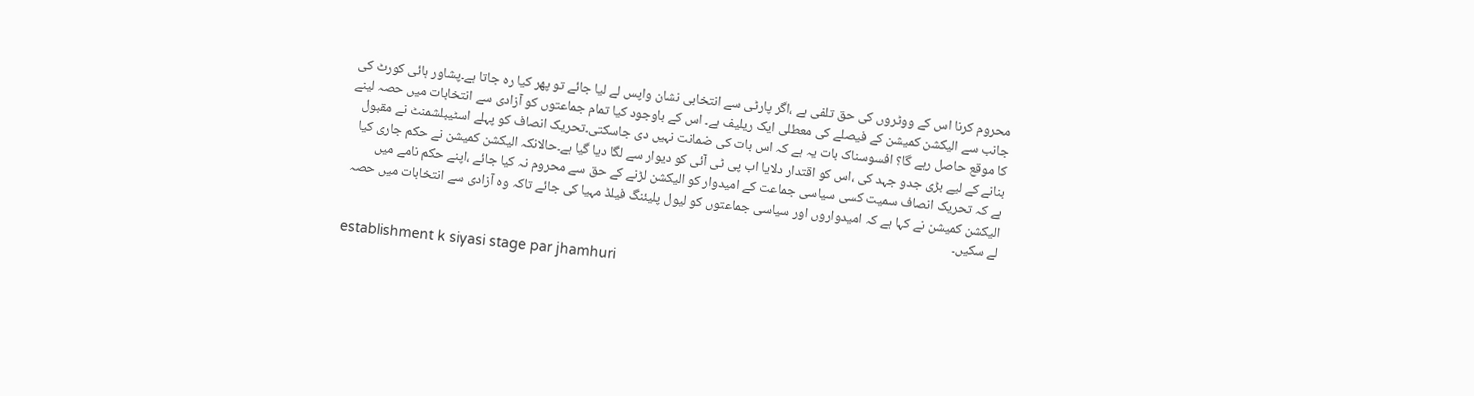محروم کرنا اس کے ووٹروں کی حق تلفی ہے ،اگر پارٹی سے انتخابی نشان واپس لے لیا جائے تو پھر کیا رہ جاتا ہے۔پشاور ہائی کورٹ کی جانب سے الیکشن کمیشن کے فیصلے کی معطلی ایک ریلیف ہے۔ اس کے باوجود کیا تمام جماعتوں کو آزادی سے انتخابات میں حصہ لینے کا موقع حاصل رہے گا؟ افسوسناک بات یہ ہے کہ اس بات کی ضمانت نہیں دی جاسکتی۔تحریک انصاف کو پہلے اسٹیبلشمنٹ نے مقبول بنانے کے لیے بڑی جدو جہد کی ،اس کو اقتدار دلایا اب پی ٹی آئی کو دیوار سے لگا دیا گیا ہے۔حالانکہ الیکشن کمیشن نے حکم جاری کیا ہے کہ تحریک انصاف سمیت کسی سیاسی جماعت کے امیدوار کو الیکشن لڑنے کے حق سے محروم نہ کیا جائے ،اپنے حکم نامے میں الیکشن کمیشن نے کہا ہے کہ امیدواروں اور سیاسی جماعتوں کو لیول پلیئنگ فیلڈ مہیا کی جائے تاکہ وہ آزادی سے انتخابات میں حصہ لے سکیں۔

establishment k siyasi stage par jhamhuri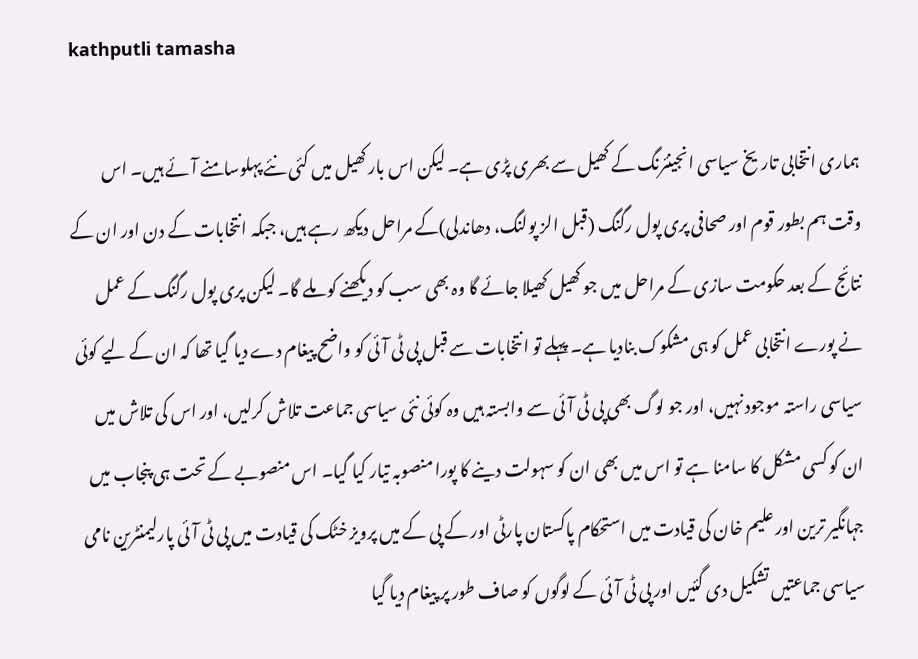kathputli tamasha

ہماری انتخابی تاریخ سیاسی انجینئرنگ کے کھیل سے بھری پڑی ہے۔ لیکن اس بار کھیل میں کئی نئے پہلوسامنے آئے ہیں۔ اس وقت ہم بطور قوم اور صحافی پری پول رگنگ (قبل الز پولنگ، دھاندلی)کے مراحل دیکھ رہے ہیں، جبکہ انتخابات کے دن اور ان کے نتائج کے بعد حکومت سازی کے مراحل میں جو کھیل کھیلا جائے گا وہ بھی سب کو دیکھنے کو ملے گا۔ لیکن پری پول رگنگ کے عمل نے پورے انتخابی عمل کو ہی مشکوک بنادیا ہے۔ پہلے تو انتخابات سے قبل پی ٹی آئی کو واضح پیغام دے دیا گیا تھا کہ ان کے لیے کوئی سیاسی راستہ موجود نہیں، اور جو لوگ بھی پی ٹی آئی سے وابستہ ہیں وہ کوئی نئی سیاسی جماعت تلاش کرلیں، اور اس کی تلاش میں ان کو کسی مشکل کا سامنا ہے تو اس میں بھی ان کو سہولت دینے کا پورا منصوبہ تیار کیا گیا۔ اس منصوبے کے تحت ہی پنجاب میں جہانگیر ترین اور علیم خان کی قیادت میں استحکام پاکستان پارٹی اور کے پی کے میں پرویز خٹک کی قیادت میں پی ٹی آئی پارلیمنٹرین نامی سیاسی جماعتیں تشکیل دی گئیں اور پی ٹی آئی کے لوگوں کو صاف طور پر پیغام دیا گیا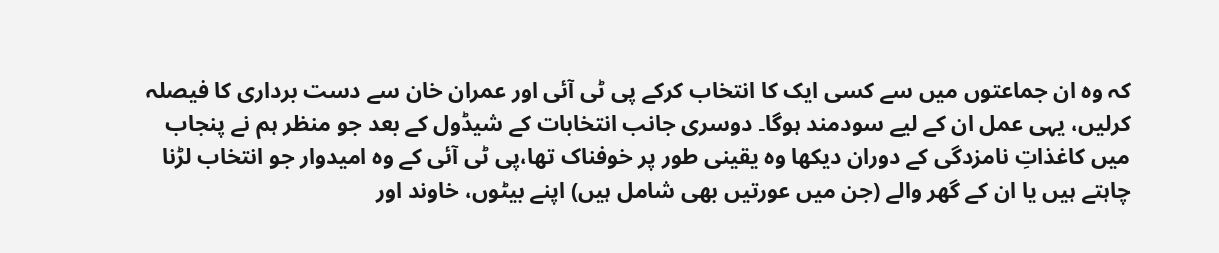کہ وہ ان جماعتوں میں سے کسی ایک کا انتخاب کرکے پی ٹی آئی اور عمران خان سے دست برداری کا فیصلہ کرلیں، یہی عمل ان کے لیے سودمند ہوگا۔ دوسری جانب انتخابات کے شیڈول کے بعد جو منظر ہم نے پنجاب میں کاغذاتِ نامزدگی کے دوران دیکھا وہ یقینی طور پر خوفناک تھا،پی ٹی آئی کے وہ امیدوار جو انتخاب لڑنا چاہتے ہیں یا ان کے گھر والے (جن میں عورتیں بھی شامل ہیں) اپنے بیٹوں، خاوند اور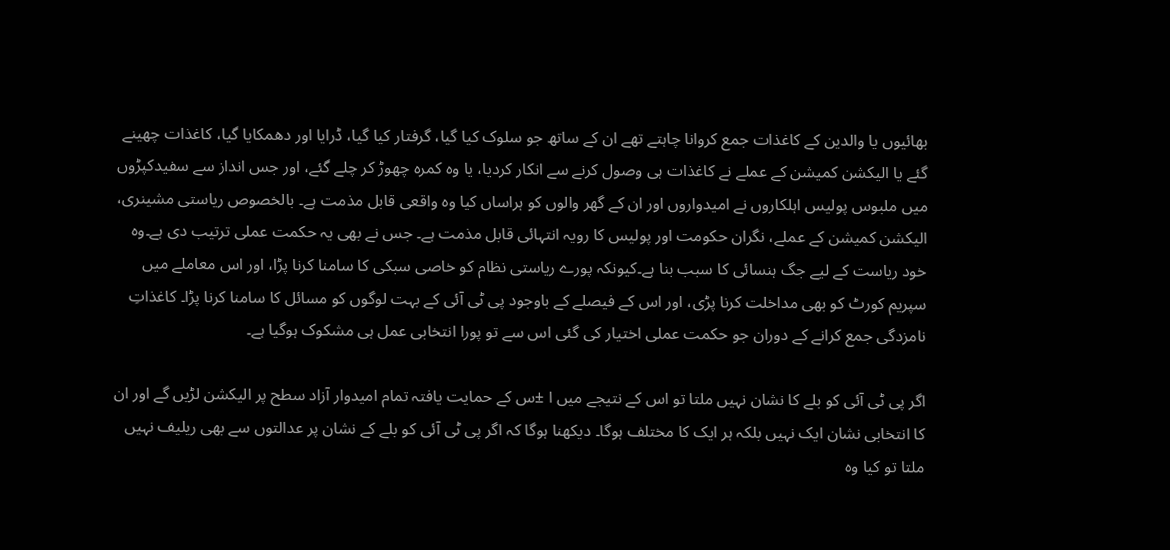بھائیوں یا والدین کے کاغذات جمع کروانا چاہتے تھے ان کے ساتھ جو سلوک کیا گیا، گرفتار کیا گیا، ڈرایا اور دھمکایا گیا، کاغذات چھینے گئے یا الیکشن کمیشن کے عملے نے کاغذات ہی وصول کرنے سے انکار کردیا، یا وہ کمرہ چھوڑ کر چلے گئے، اور جس انداز سے سفیدکپڑوں میں ملبوس پولیس اہلکاروں نے امیدواروں اور ان کے گھر والوں کو ہراساں کیا وہ واقعی قابل مذمت ہے۔ بالخصوص ریاستی مشینری، الیکشن کمیشن کے عملے، نگران حکومت اور پولیس کا رویہ انتہائی قابل مذمت ہے۔ جس نے بھی یہ حکمت عملی ترتیب دی ہے۔وہ خود ریاست کے لیے جگ ہنسائی کا سبب بنا ہے۔کیونکہ پورے ریاستی نظام کو خاصی سبکی کا سامنا کرنا پڑا، اور اس معاملے میں سپریم کورٹ کو بھی مداخلت کرنا پڑی، اور اس کے فیصلے کے باوجود پی ٹی آئی کے بہت لوگوں کو مسائل کا سامنا کرنا پڑا۔ کاغذاتِ نامزدگی جمع کرانے کے دوران جو حکمت عملی اختیار کی گئی اس سے تو پورا انتخابی عمل ہی مشکوک ہوگیا ہے۔

اگر پی ٹی آئی کو بلے کا نشان نہیں ملتا تو اس کے نتیجے میں ا ±س کے حمایت یافتہ تمام امیدوار آزاد سطح پر الیکشن لڑیں گے اور ان کا انتخابی نشان ایک نہیں بلکہ ہر ایک کا مختلف ہوگا۔ دیکھنا ہوگا کہ اگر پی ٹی آئی کو بلے کے نشان پر عدالتوں سے بھی ریلیف نہیں ملتا تو کیا وہ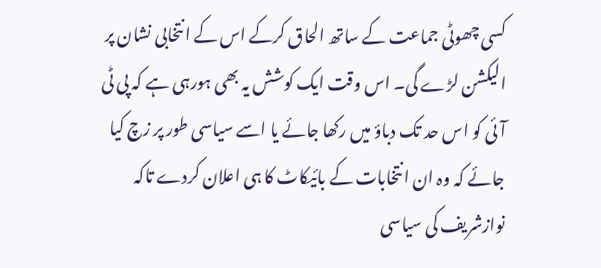کسی چھوٹی جماعت کے ساتھ الحاق کرکے اس کے انتخابی نشان پر الیکشن لڑے گی۔ اس وقت ایک کوشش یہ بھی ہورہی ہے کہ پی ٹی آئی کو اس حد تک دباؤ میں رکھا جائے یا اسے سیاسی طور پر زچ کیا جائے کہ وہ ان انتخابات کے بائیکاٹ کا ہی اعلان کردے تاکہ نوازشریف کی سیاسی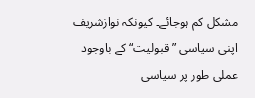مشکل کم ہوجائے۔ کیونکہ نوازشریف اپنی سیاسی ”قبولیت“ کے باوجود عملی طور پر سیاسی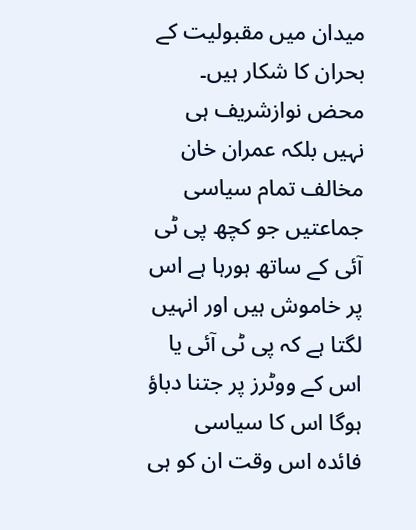میدان میں مقبولیت کے بحران کا شکار ہیں۔ محض نوازشریف ہی نہیں بلکہ عمران خان مخالف تمام سیاسی جماعتیں جو کچھ پی ٹی آئی کے ساتھ ہورہا ہے اس پر خاموش ہیں اور انہیں لگتا ہے کہ پی ٹی آئی یا اس کے ووٹرز پر جتنا دباؤ ہوگا اس کا سیاسی فائدہ اس وقت ان کو ہی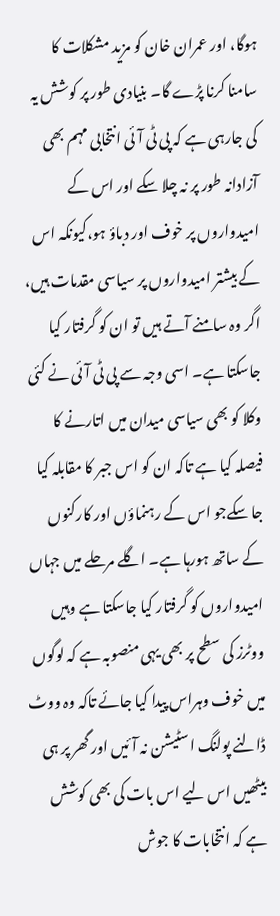ہوگا، اور عمران خان کو مزید مشکلات کا سامنا کرنا پڑے گا۔ بنیادی طور پر کوشش یہ کی جارہی ہے کہ پی ٹی آئی انتخابی مہم بھی آزادانہ طور پر نہ چلا سکے اور اس کے امیدواروں پر خوف اور دباؤ ہو،کیونکہ اس کے بیشتر امیدواروں پر سیاسی مقدمات ہیں، اگر وہ سامنے آتے ہیں تو ان کو گرفتار کیا جاسکتا ہے۔ اسی وجہ سے پی ٹی آئی نے کئی وکلا کو بھی سیاسی میدان میں اتارنے کا فیصلہ کیا ہے تاکہ ان کو اس جبر کا مقابلہ کیا جا سکےجو اس کے رہنماؤں اور کارکنوں کے ساتھ ہورہا ہے۔ اگلے مرحلے میں جہاں امیدواروں کو گرفتار کیا جاسکتا ہے وہیں ووٹرز کی سطح پر بھی یہی منصوبہ ہے کہ لوگوں میں خوف وہراس پیدا کیا جائے تاکہ وہ ووٹ ڈالنے پولنگ اسٹیشن نہ آئیں اور گھر پر ہی بیٹھیں اس لیے اس بات کی بھی کوشش ہے کہ انتخابات کا جوش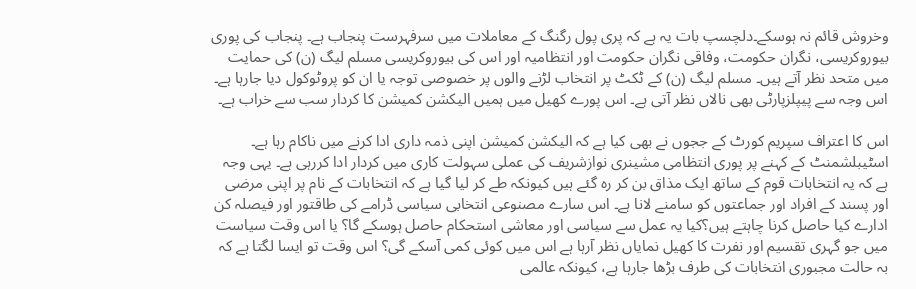وخروش قائم نہ ہوسکے۔دلچسپ بات یہ ہے کہ پری پول رگنگ کے معاملات میں سرفہرست پنجاب ہے۔ پنجاب کی پوری بیوروکریسی، نگران حکومت، وفاقی نگران حکومت اور انتظامیہ اور اس کی بیوروکریسی مسلم لیگ (ن) کی حمایت میں متحد نظر آتے ہیں۔ مسلم لیگ (ن) کے ٹکٹ پر انتخاب لڑنے والوں پر خصوصی توجہ یا ان کو پروٹوکول دیا جارہا ہے۔ اس وجہ سے پیپلزپارٹی بھی نالاں نظر آتی ہے۔ اس پورے کھیل میں ہمیں الیکشن کمیشن کا کردار سب سے خراب ہے۔

اس کا اعتراف سپریم کورٹ کے ججوں نے بھی کیا ہے کہ الیکشن کمیشن اپنی ذمہ داری ادا کرنے میں ناکام رہا ہے۔ اسٹیبلشمنٹ کے کہنے پر پوری انتظامی مشینری نوازشریف کی عملی سہولت کاری میں کردار ادا کررہی ہے۔ یہی وجہ ہے کہ یہ انتخابات قوم کے ساتھ ایک مذاق بن کر رہ گئے ہیں کیونکہ طے کر لیا گیا ہے کہ انتخابات کے نام پر اپنی مرضی اور پسند کے افراد اور جماعتوں کو سامنے لانا ہے۔ اس سارے مصنوعی انتخابی سیاسی ڈرامے کی طاقتور اور فیصلہ کن ادارے کیا حاصل کرنا چاہتے ہیں؟کیا یہ عمل سے سیاسی اور معاشی استحکام حاصل ہوسکے گا؟ یا اس وقت سیاست میں جو گہری تقسیم اور نفرت کا کھیل نمایاں نظر آرہا ہے اس میں کوئی کمی آسکے گی؟ اس وقت تو ایسا لگتا ہے کہ بہ حالت مجبوری انتخابات کی طرف بڑھا جارہا ہے، کیونکہ عالمی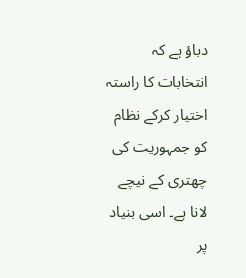دباؤ ہے کہ انتخابات کا راستہ اختیار کرکے نظام کو جمہوریت کی چھتری کے نیچے لانا ہے۔ اسی بنیاد پر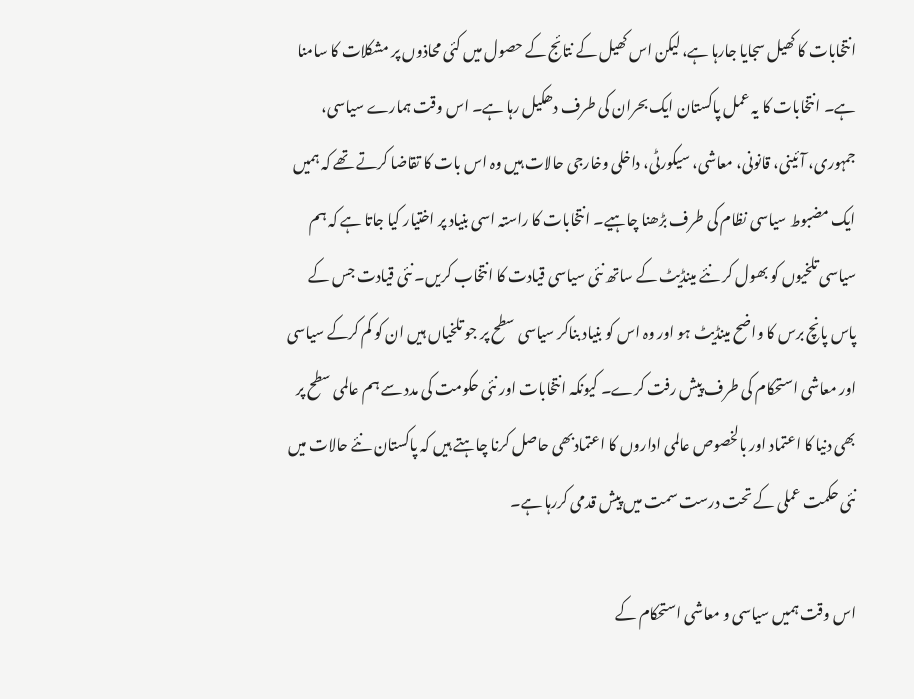انتخابات کا کھیل سجایا جارہا ہے، لیکن اس کھیل کے نتائج کے حصول میں کئی محاذوں پر مشکلات کا سامنا ہے۔ انتخابات کا یہ عمل پاکستان ایک بحران کی طرف دھکیل رہا ہے۔ اس وقت ہمارے سیاسی، جمہوری، آئینی، قانونی، معاشی، سیکورٹی، داخلی وخارجی حالات ہیں وہ اس بات کا تقاضا کرتے تھے کہ ہمیں ایک مضبوط سیاسی نظام کی طرف بڑھنا چاہیے۔ انتخابات کا راستہ اسی بنیاد پر اختیار کیا جاتا ہے کہ ہم سیاسی تلخیوں کو بھول کر نئے مینڈیٹ کے ساتھ نئی سیاسی قیادت کا انتخاب کریں۔ نئی قیادت جس کے پاس پانچ برس کا واضح مینڈیٹ ہو اور وہ اس کو بنیاد بناکر سیاسی سطح پر جو تلخیاں ہیں ان کو کم کرکے سیاسی اور معاشی استحکام کی طرف پیش رفت کرے۔ کیونکہ انتخابات اور نئی حکومت کی مدد سے ہم عالمی سطح پر بھی دنیا کا اعتماد اور بالخصوص عالمی اداروں کا اعتمادبھی حاصل کرنا چاہتے ہیں کہ پاکستان نئے حالات میں نئی حکمت عملی کے تحت درست سمت میں پیش قدمی کررہا ہے۔

اس وقت ہمیں سیاسی و معاشی استحکام کے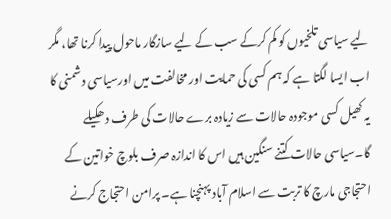لیے سیاسی تلخیوں کو کم کرکے سب کے لیے سازگار ماحول پیدا کرنا تھا، مگر اب ایسا لگتا ہے کہ ہم کسی کی حمایت اور مخالفت میں اورسیاسی دشمنی کا یہ کھیل کسی موجودہ حالات سے زیادہ برے حالات کی طرف دھکیلے گا۔سیاسی حالات کتنے سنگین ہیں اس کا اندازہ صرف بلوچ خواتین کے احتجاجی مارچ کا تربت سے اسلام آباد پہنچنا ہے۔ پرامن احتجاج کرنے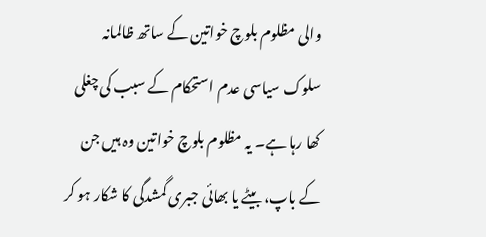والی مظلوم بلوچ خواتین کے ساتھ ظالمانہ سلوک سیاسی عدم استحکام کے سبب کی چغلی کھا رہا ہے۔ یہ مظلوم بلوچ خواتین وہ ہیں جن کے باپ، بیٹے یا بھائی جبری گمشدگی کا شکار ہو کر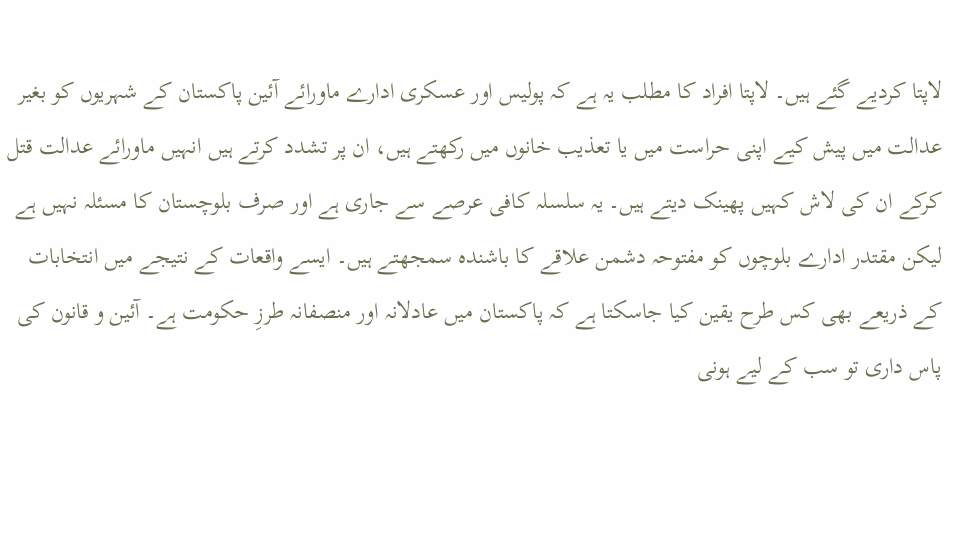لاپتا کردیے گئے ہیں۔ لاپتا افراد کا مطلب یہ ہے کہ پولیس اور عسکری ادارے ماورائے آئین پاکستان کے شہریوں کو بغیر عدالت میں پیش کیے اپنی حراست میں یا تعذیب خانوں میں رکھتے ہیں، ان پر تشدد کرتے ہیں انہیں ماورائے عدالت قتل کرکے ان کی لاش کہیں پھینک دیتے ہیں۔ یہ سلسلہ کافی عرصے سے جاری ہے اور صرف بلوچستان کا مسئلہ نہیں ہے لیکن مقتدر ادارے بلوچوں کو مفتوحہ دشمن علاقے کا باشندہ سمجھتے ہیں۔ ایسے واقعات کے نتیجے میں انتخابات کے ذریعے بھی کس طرح یقین کیا جاسکتا ہے کہ پاکستان میں عادلانہ اور منصفانہ طرزِ حکومت ہے۔ آئین و قانون کی پاس داری تو سب کے لیے ہونی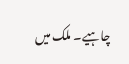چاہیے۔ ملک میں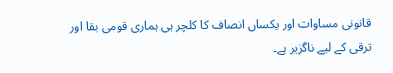قانونی مساوات اور یکساں انصاف کا کلچر ہی ہماری قومی بقا اور ترقی کے لیے ناگزیر ہے۔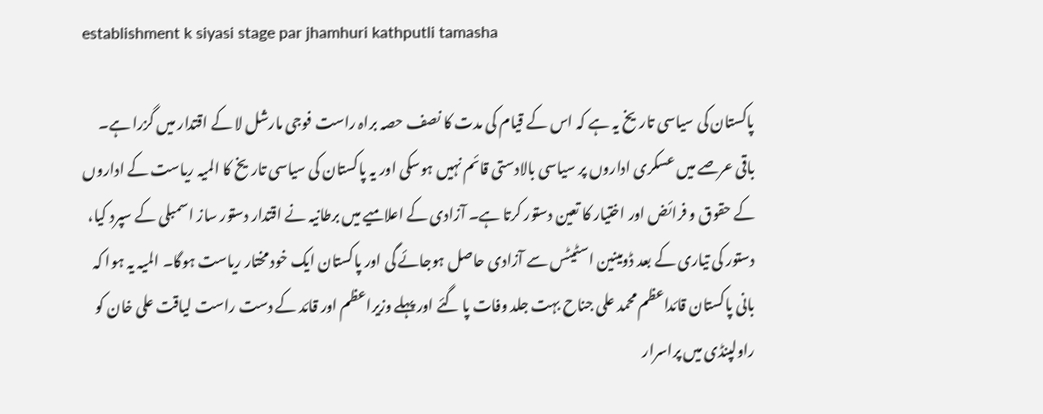establishment k siyasi stage par jhamhuri kathputli tamasha

پاکستان کی سیاسی تاریخ یہ ہے کہ اس کے قیام کی مدت کا نصف حصہ براہ راست فوجی مارشل لا کے اقتدار میں گزرا ہے۔ باقی عرصے میں عسکری اداروں پر سیاسی بالادستی قائم نہیں ہوسکی اور یہ پاکستان کی سیاسی تاریخ کا المیہ ریاست کے اداروں کے حقوق و فرائض اور اختیار کا تعین دستور کرتا ہے۔ آزادی کے اعلامیے میں برطانیہ نے اقتدار دستور ساز اسمبلی کے سپرد کیا، دستور کی تیاری کے بعد ڈومینین اسٹیٹس سے آزادی حاصل ہوجائے گی اور پاکستان ایک خود مختار ریاست ہوگا۔ المیہ یہ ہوا کہ بانی پاکستان قائداعظم محمد علی جناح بہت جلد وفات پا گئے اور پہلے وزیراعظم اور قائد کے دست راست لیاقت علی خان کو راولپنڈی میں پراسرار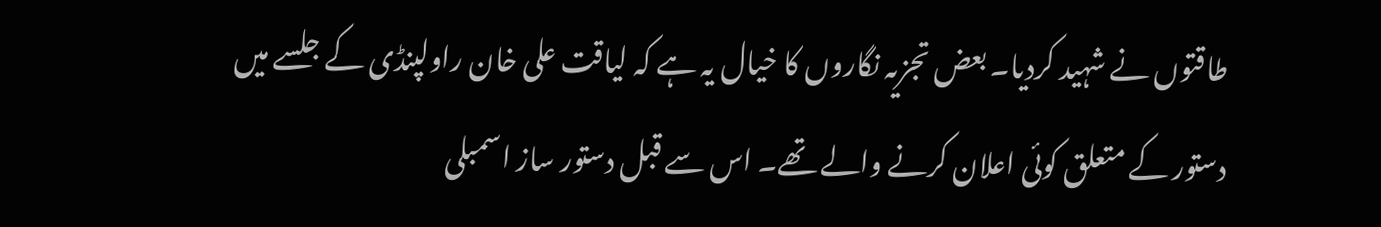طاقتوں نے شہید کردیا۔ بعض تجزیہ نگاروں کا خیال یہ ہے کہ لیاقت علی خان راولپنڈی کے جلسے میں دستور کے متعلق کوئی اعلان کرنے والے تھے۔ اس سے قبل دستور ساز اسمبلی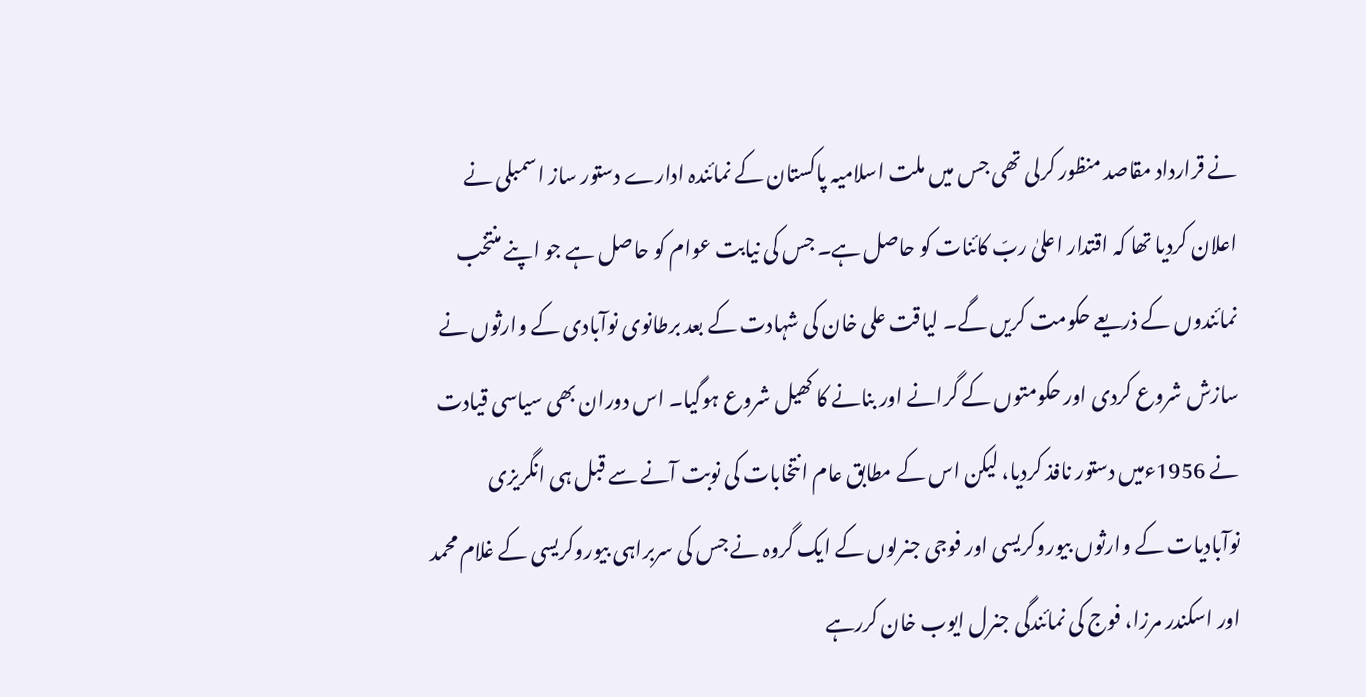نے قرارداد مقاصد منظور کرلی تھی جس میں ملت اسلامیہ پاکستان کے نمائندہ ادارے دستور ساز اسمبلی نے اعلان کردیا تھا کہ اقتدار اعلیٰ ربّ کائنات کو حاصل ہے۔ جس کی نیابت عوام کو حاصل ہے جو اپنے منتخب نمائندوں کے ذریعے حکومت کریں گے۔ لیاقت علی خان کی شہادت کے بعد برطانوی نوآبادی کے وارثوں نے سازش شروع کردی اور حکومتوں کے گرانے اور بنانے کا کھیل شروع ہوگیا۔ اس دوران بھی سیاسی قیادت نے 1956ءمیں دستور نافذ کردیا، لیکن اس کے مطابق عام انتخابات کی نوبت آنے سے قبل ہی انگریزی نوآبادیات کے وارثوں بیوروکریسی اور فوجی جنرلوں کے ایک گروہ نے جس کی سربراہی بیوروکریسی کے غلام محمد اور اسکندر مرزا، فوج کی نمائندگی جنرل ایوب خان کررہے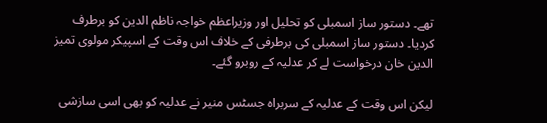تھے۔ دستور ساز اسمبلی کو تحلیل اور وزیراعظم خواجہ ناظم الدین کو برطرف کردیا۔ دستور ساز اسمبلی کی برطرفی کے خلاف اس وقت کے اسپیکر مولوی تمیز الدین خان درخواست لے کر عدلیہ کے روبرو گئے۔

لیکن اس وقت کے عدلیہ کے سربراہ جسٹس منیر نے عدلیہ کو بھی اسی سازشی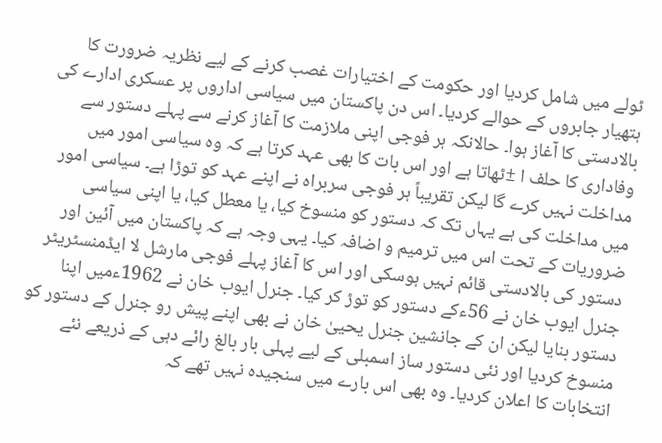ٹولے میں شامل کردیا اور حکومت کے اختیارات غصب کرنے کے لیے نظریہ ضرورت کا ہتھیار جابروں کے حوالے کردیا۔ اس دن پاکستان میں سیاسی اداروں پر عسکری ادارے کی بالادستی کا آغاز ہوا۔ حالانکہ ہر فوجی اپنی ملازمت کا آغاز کرنے سے پہلے دستور سے وفاداری کا حلف ا ±ٹھاتا ہے اور اس بات کا بھی عہد کرتا ہے کہ وہ سیاسی امور میں مداخلت نہیں کرے گا لیکن تقریباً ہر فوجی سربراہ نے اپنے عہد کو توڑا ہے۔ سیاسی امور میں مداخلت کی ہے یہاں تک کہ دستور کو منسوخ کیا، یا معطل کیا، یا اپنی سیاسی ضروریات کے تحت اس میں ترمیم و اضافہ کیا۔ یہی وجہ ہے کہ پاکستان میں آئین اور دستور کی بالادستی قائم نہیں ہوسکی اور اس کا آغاز پہلے فوجی مارشل لا ایڈمنسٹریٹر جنرل ایوب خان نے 56ءکے دستور کو توڑ کر کیا۔ جنرل ایوب خان نے 1962ءمیں اپنا دستور بنایا لیکن ان کے جانشین جنرل یحییٰ خان نے بھی اپنے پیش رو جنرل کے دستور کو منسوخ کردیا اور نئی دستور ساز اسمبلی کے لیے پہلی بار بالغ رائے دہی کے ذریعے نئے انتخابات کا اعلان کردیا۔ وہ بھی اس بارے میں سنجیدہ نہیں تھے کہ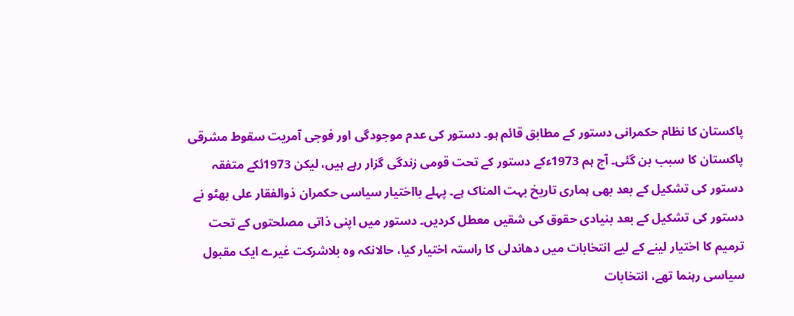پاکستان کا نظام حکمرانی دستور کے مطابق قائم ہو۔ دستور کی عدم موجودگی اور فوجی آمریت سقوط مشرقی پاکستان کا سبب بن گئی۔ آج ہم 1973ءکے دستور کے تحت قومی زندگی گزار رہے ہیں، لیکن 1973ئکے متفقہ دستور کی تشکیل کے بعد بھی ہماری تاریخ بہت المناک ہے۔ پہلے بااختیار سیاسی حکمران ذوالفقار علی بھٹو نے دستور کی تشکیل کے بعد بنیادی حقوق کی شقیں معطل کردیں۔ دستور میں اپنی ذاتی مصلحتوں کے تحت ترمیم کا اختیار لینے کے لیے انتخابات میں دھاندلی کا راستہ اختیار کیا، حالانکہ وہ بلاشرکت غیرے ایک مقبول سیاسی رہنما تھے، انتخابات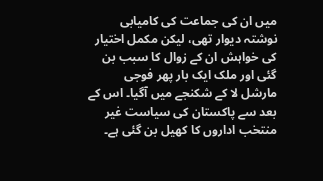میں ان کی جماعت کی کامیابی نوشتہ دیوار تھی، لیکن مکمل اختیار کی خواہش ان کے زوال کا سبب بن گئی اور ملک ایک بار پھر فوجی مارشل لا کے شکنجے میں آگیا۔ اس کے بعد سے پاکستان کی سیاست غیر منتخب اداروں کا کھیل بن گئی ہے۔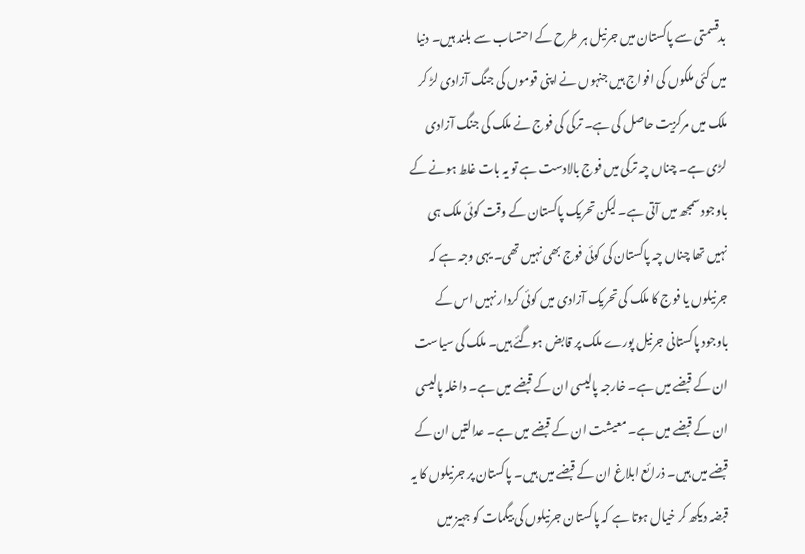بدقسمتی سے پاکستان میں جرنیل ہر طرح کے احتساب سے بلند ہیں۔ دنیا میں کئی ملکوں کی افواج ہیں جنہوں نے اپنی قوموں کی جنگ آزادی لڑ کر ملک میں مرکزیت حاصل کی ہے۔ ترکی کی فوج نے ملک کی جنگ آزادی لڑی ہے۔ چناں چہ ترکی میں فوج بالادست ہے تو یہ بات غلط ہونے کے باوجود سمجھ میں آتی ہے۔ لیکن تحریک پاکستان کے وقت کوئی ملک ہی نہیں تھا چناں چہ پاکستان کی کوئی فوج بھی نہیں تھی۔ یہی وجہ ہے کہ جرنیلوں یا فوج کا ملک کی تحریک آزادی میں کوئی کردار نہیں اس کے باوجود پاکستانی جرنیل پورے ملک پر قابض ہوگئے ہیں۔ ملک کی سیاست ان کے قبضے میں ہے۔ خارجہ پالیسی ان کے قبضے میں ہے۔ داخلہ پالیسی ان کے قبضے میں ہے۔ معیشت ان کے قبضے میں ہے۔ عدالتیں ان کے قبضے میں ہیں۔ ذرائع ابلاغ ان کے قبضے میں ہیں۔ پاکستان پر جرنیلوں کا یہ قبضہ دیکھ کر خیال ہوتا ہے کہ پاکستان جرنیلوں کی بیگمات کو جہیز میں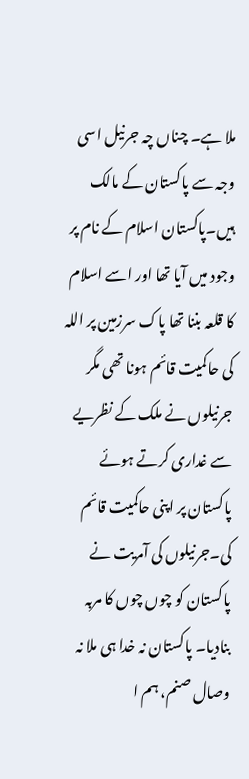ملا ہے۔ چناں چہ جرنیل اسی وجہ سے پاکستان کے مالک ہیں۔پاکستان اسلام کے نام پر وجود میں آیا تھا اور اسے اسلام کا قلعہ بننا تھا پاک سرزمین پر اللہ کی حاکمیت قائم ہونا تھی مگر جرنیلوں نے ملک کے نظریے سے غداری کرتے ہوئے پاکستان پر اپنی حاکمیت قائم کی۔جرنیلوں کی آمریت نے پاکستان کو چوں چوں کا مربہ بنادیا۔ پاکستان نہ خدا ہی ملا نہ وصال صنم، ہم ا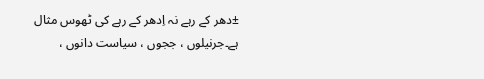±دھر کے رہے نہ اِدھر کے رہے کی ٹھوس مثال ہے۔جرنیلوں ، ججوں ، سیاست دانوں ،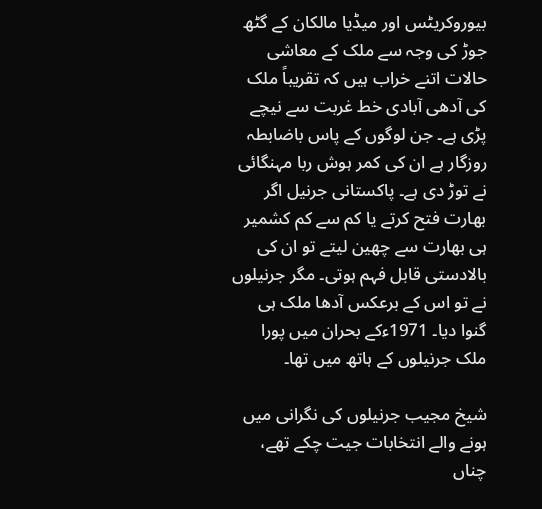بیوروکریٹس اور میڈیا مالکان کے گٹھ جوڑ کی وجہ سے ملک کے معاشی حالات اتنے خراب ہیں کہ تقریباً ملک کی آدھی آبادی خط غربت سے نیچے پڑی ہے۔ جن لوگوں کے پاس باضابطہ روزگار ہے ان کی کمر ہوش ربا مہنگائی نے توڑ دی ہے۔ پاکستانی جرنیل اگر بھارت فتح کرتے یا کم سے کم کشمیر ہی بھارت سے چھین لیتے تو ان کی بالادستی قابل فہم ہوتی۔ مگر جرنیلوں نے تو اس کے برعکس آدھا ملک ہی گنوا دیا۔ 1971ءکے بحران میں پورا ملک جرنیلوں کے ہاتھ میں تھا۔

شیخ مجیب جرنیلوں کی نگرانی میں ہونے والے انتخابات جیت چکے تھے، چناں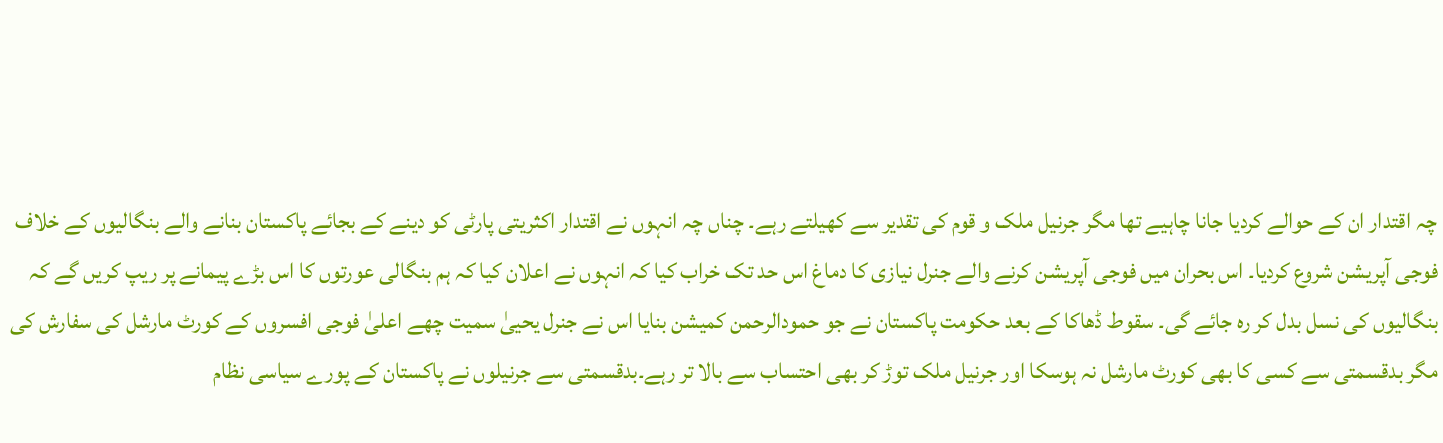چہ اقتدار ان کے حوالے کردیا جانا چاہیے تھا مگر جرنیل ملک و قوم کی تقدیر سے کھیلتے رہے۔ چناں چہ انہوں نے اقتدار اکثریتی پارٹی کو دینے کے بجائے پاکستان بنانے والے بنگالیوں کے خلاف فوجی آپریشن شروع کردیا۔ اس بحران میں فوجی آپریشن کرنے والے جنرل نیازی کا دماغ اس حد تک خراب کیا کہ انہوں نے اعلان کیا کہ ہم بنگالی عورتوں کا اس بڑے پیمانے پر ریپ کریں گے کہ بنگالیوں کی نسل بدل کر رہ جائے گی۔ سقوط ڈھاکا کے بعد حکومت پاکستان نے جو حمودالرحمن کمیشن بنایا اس نے جنرل یحییٰ سمیت چھے اعلیٰ فوجی افسروں کے کورٹ مارشل کی سفارش کی مگر بدقسمتی سے کسی کا بھی کورٹ مارشل نہ ہوسکا اور جرنیل ملک توڑ کر بھی احتساب سے بالا تر رہے۔بدقسمتی سے جرنیلوں نے پاکستان کے پورے سیاسی نظام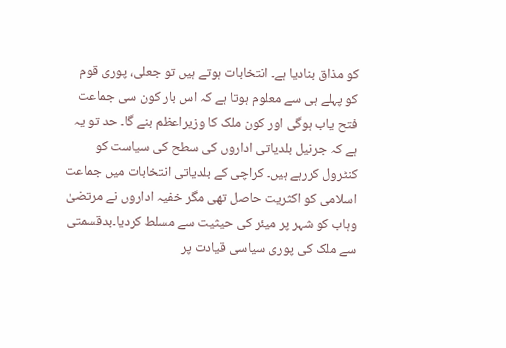کو مذاق بنادیا ہے۔ انتخابات ہوتے ہیں تو جعلی، پوری قوم کو پہلے ہی سے معلوم ہوتا ہے کہ اس بار کون سی جماعت فتح یاب ہوگی اور کون ملک کا وزیراعظم بنے گا۔ حد تو یہ ہے کہ جرنیل بلدیاتی اداروں کی سطح کی سیاست کو کنٹرول کررہے ہیں۔ کراچی کے بلدیاتی انتخابات میں جماعت اسلامی کو اکثریت حاصل تھی مگر خفیہ اداروں نے مرتضیٰ وہاب کو شہر پر میئر کی حیثیت سے مسلط کردیا۔بدقسمتی سے ملک کی پوری سیاسی قیادت پر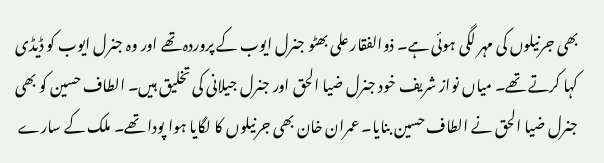بھی جرنیلوں کی مہر لگی ہوئی ہے۔ ذوالفقار علی بھٹو جنرل ایوب کے پروردہ تھے اور وہ جنرل ایوب کو ڈیڈی کہا کرتے تھے۔ میاں نواز شریف خود جنرل ضیا الحق اور جنرل جیلانی کی تخلیق ہیں۔ الطاف حسین کو بھی جنرل ضیا الحق نے الطاف حسین بنایا۔ عمران خان بھی جرنیلوں کا لگایا ہوا پودا تھے۔ ملک کے سارے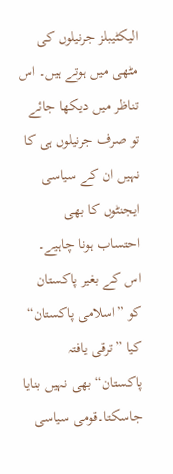الیکٹیبلز جرنیلوں کی مٹھی میں ہوتے ہیں۔ اس تناظر میں دیکھا جائے تو صرف جرنیلوں ہی کا نہیں ان کے سیاسی ایجنٹوں کا بھی احتساب ہونا چاہیے۔ اس کے بغیر پاکستان کو ”اسلامی پاکستان“ کیا ”ترقی یافتہ پاکستان“ بھی نہیں بنایا جاسکتا۔قومی سیاسی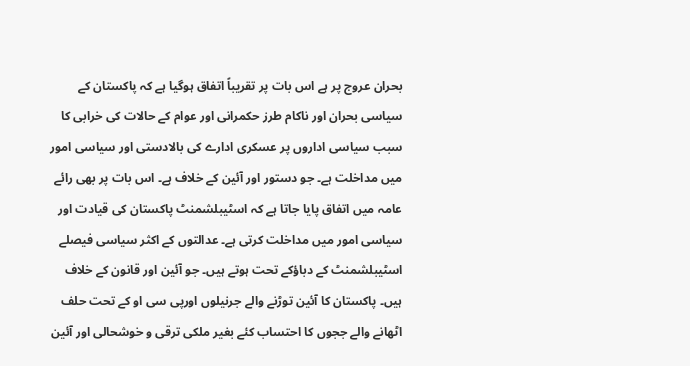بحران عروج پر ہے اس بات پر تقریباً اتفاق ہوگیا ہے کہ پاکستان کے سیاسی بحران اور ناکام طرز حکمرانی اور عوام کے حالات کی خرابی کا سبب سیاسی اداروں پر عسکری ادارے کی بالادستی اور سیاسی امور میں مداخلت ہے۔ جو دستور اور آئین کے خلاف ہے۔ اس بات پر بھی رائے عامہ میں اتفاق پایا جاتا ہے کہ اسٹیبلشمنٹ پاکستان کی قیادت اور سیاسی امور میں مداخلت کرتی ہے۔ عدالتوں کے اکثر سیاسی فیصلے اسٹیبلشمنٹ کے دباؤکے تحت ہوتے ہیں۔ جو آئین اور قانون کے خلاف ہیں۔ پاکستان کا آئین توڑنے والے جرنیلوں اورپی سی او کے تحت حلف اٹھانے والے ججوں کا احتساب کئے بغیر ملکی ترقی و خوشحالی اور آئین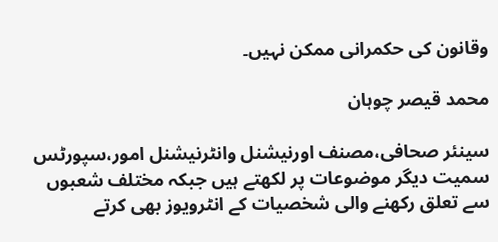وقانون کی حکمرانی ممکن نہیں۔

محمد قیصر چوہان

سینئر صحافی،مصنف اورنیشنل وانٹرنیشنل امور،سپورٹس سمیت دیگر موضوعات پر لکھتے ہیں جبکہ مختلف شعبوں سے تعلق رکھنے والی شخصیات کے انٹرویوز بھی کرتے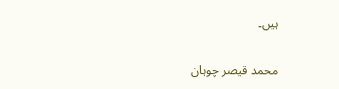ہیں۔

محمد قیصر چوہان